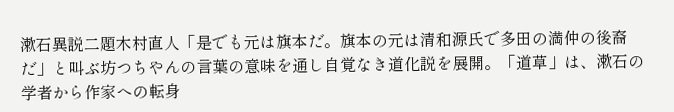漱石異説二題木村直人「是でも元は旗本だ。旗本の元は清和源氏で多田の満仲の後裔だ」と叫ぶ坊つちやんの言葉の意味を通し自覚なき道化説を展開。「道草」は、漱石の学者から作家への転身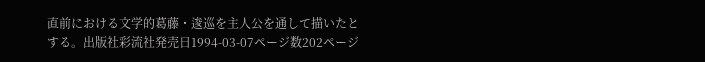直前における文学的葛藤・逡巡を主人公を通して描いたとする。出版社彩流社発売日1994-03-07ページ数202ページ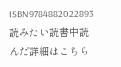ISBN9784882022893読みたい読書中読んだ詳細はこちら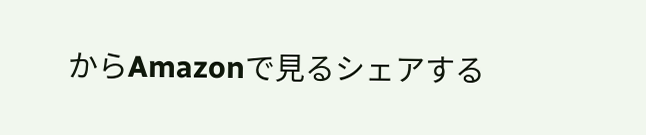からAmazonで見るシェアする